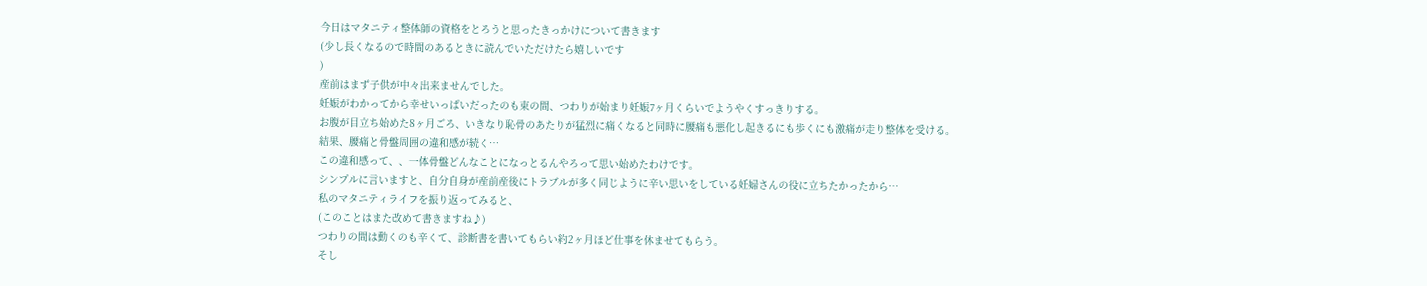今日はマタニティ整体師の資格をとろうと思ったきっかけについて書きます
(少し長くなるので時間のあるときに読んでいただけたら嬉しいです
)
産前はまず子供が中々出来ませんでした。
妊娠がわかってから幸せいっぱいだったのも束の間、つわりが始まり妊娠7ヶ月くらいでようやくすっきりする。
お腹が目立ち始めた8ヶ月ごろ、いきなり恥骨のあたりが猛烈に痛くなると同時に腰痛も悪化し起きるにも歩くにも激痛が走り整体を受ける。
結果、腰痛と骨盤周囲の違和感が続く…
この違和感って、、一体骨盤どんなことになっとるんやろって思い始めたわけです。
シンプルに言いますと、自分自身が産前産後にトラブルが多く同じように辛い思いをしている妊婦さんの役に立ちたかったから…
私のマタニティライフを振り返ってみると、
(このことはまた改めて書きますね♪)
つわりの間は動くのも辛くて、診断書を書いてもらい約2ヶ月ほど仕事を休ませてもらう。
そし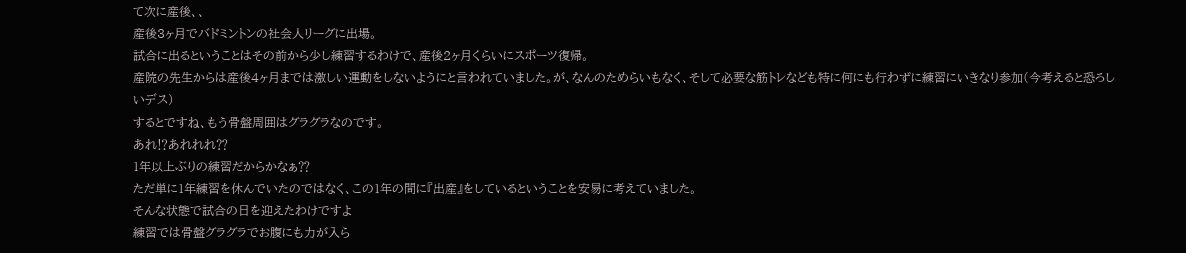て次に産後、、
産後3ヶ月でバドミントンの社会人リーグに出場。
試合に出るということはその前から少し練習するわけで、産後2ヶ月くらいにスポーツ復帰。
産院の先生からは産後4ヶ月までは激しい運動をしないようにと言われていました。が、なんのためらいもなく、そして必要な筋トレなども特に何にも行わずに練習にいきなり参加(今考えると恐ろしいデス)
するとですね、もう骨盤周囲はグラグラなのです。
あれ⁉あれれれ⁇
1年以上ぶりの練習だからかなぁ⁇
ただ単に1年練習を休んでいたのではなく、この1年の間に『出産』をしているということを安易に考えていました。
そんな状態で試合の日を迎えたわけですよ
練習では骨盤グラグラでお腹にも力が入ら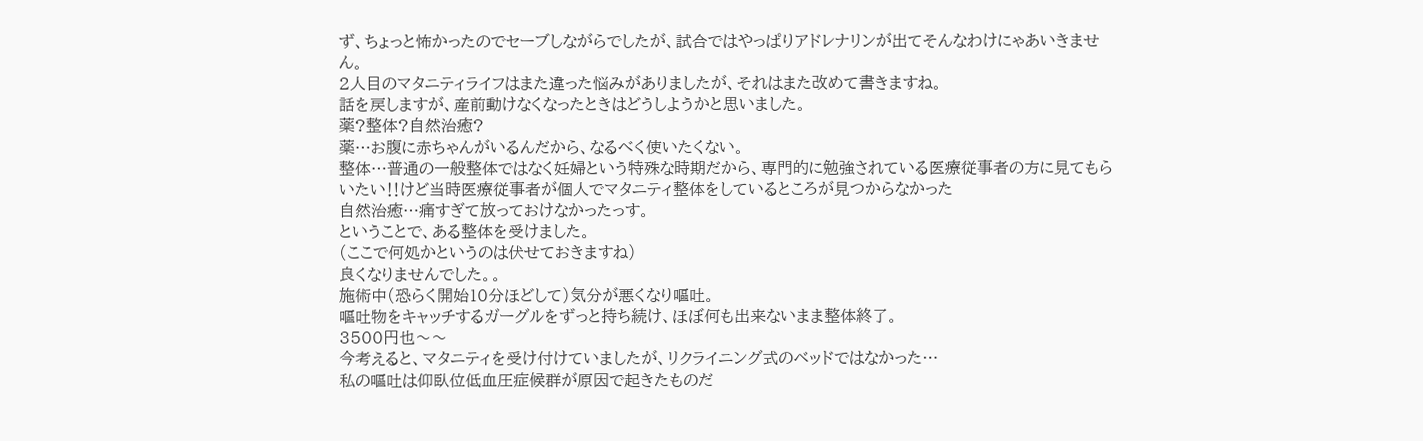ず、ちょっと怖かったのでセーブしながらでしたが、試合ではやっぱりアドレナリンが出てそんなわけにゃあいきません。
2人目のマタニティライフはまた違った悩みがありましたが、それはまた改めて書きますね。
話を戻しますが、産前動けなくなったときはどうしようかと思いました。
薬?整体?自然治癒?
薬…お腹に赤ちゃんがいるんだから、なるべく使いたくない。
整体…普通の一般整体ではなく妊婦という特殊な時期だから、専門的に勉強されている医療従事者の方に見てもらいたい‼けど当時医療従事者が個人でマタニティ整体をしているところが見つからなかった
自然治癒…痛すぎて放っておけなかったっす。
ということで、ある整体を受けました。
(ここで何処かというのは伏せておきますね)
良くなりませんでした。。
施術中(恐らく開始10分ほどして)気分が悪くなり嘔吐。
嘔吐物をキャッチするガーグルをずっと持ち続け、ほぼ何も出来ないまま整体終了。
3500円也〜〜
今考えると、マタニティを受け付けていましたが、リクライニング式のベッドではなかった…
私の嘔吐は仰臥位低血圧症候群が原因で起きたものだ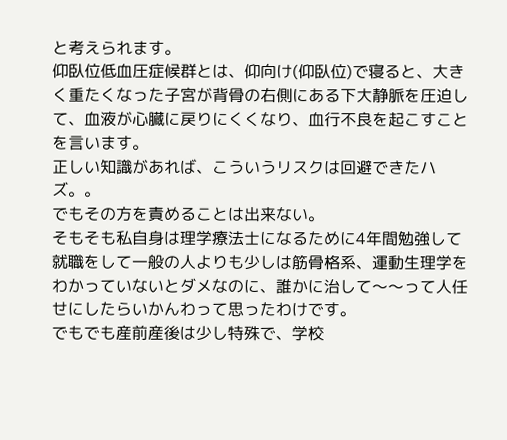と考えられます。
仰臥位低血圧症候群とは、仰向け(仰臥位)で寝ると、大きく重たくなった子宮が背骨の右側にある下大静脈を圧迫して、血液が心臓に戻りにくくなり、血行不良を起こすことを言います。
正しい知識があれば、こういうリスクは回避できたハズ。。
でもその方を責めることは出来ない。
そもそも私自身は理学療法士になるために4年間勉強して就職をして一般の人よりも少しは筋骨格系、運動生理学をわかっていないとダメなのに、誰かに治して〜〜って人任せにしたらいかんわって思ったわけです。
でもでも産前産後は少し特殊で、学校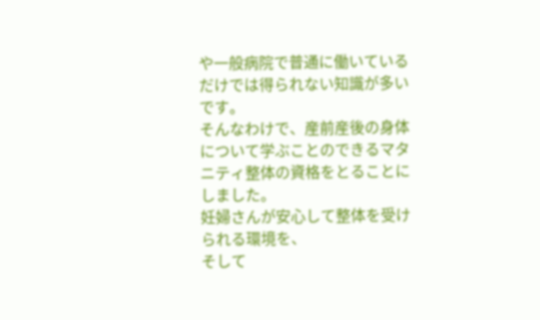や一般病院で普通に働いているだけでは得られない知識が多いです。
そんなわけで、産前産後の身体について学ぶことのできるマタニティ整体の資格をとることにしました。
妊婦さんが安心して整体を受けられる環境を、
そして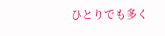ひとりでも多く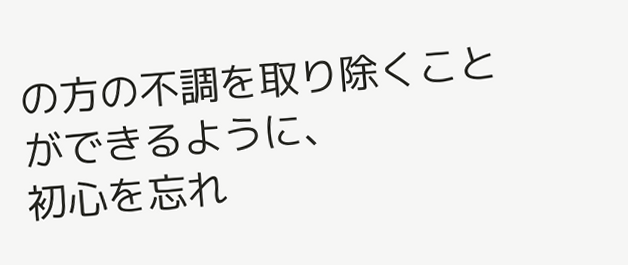の方の不調を取り除くことができるように、
初心を忘れ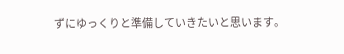ずにゆっくりと準備していきたいと思います。